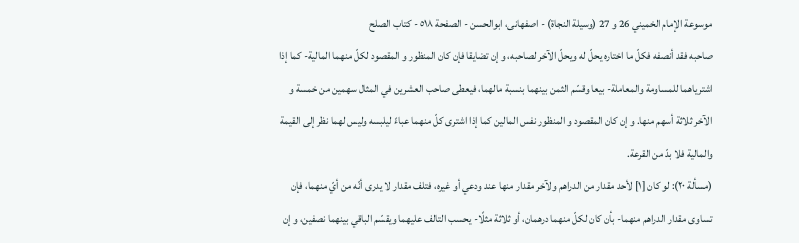موسوعة الإمام الخميني 26 و 27 (وسيلة النجاة) - اصفهانى، ابوالحسن - الصفحة ٥١٨ - كتاب الصلح
صاحبه فقد أنصفه فكلّ ما اختاره يحلّ له ويحلّ الآخر لصاحبه، و إن تضايقا فإن كان المنظور و المقصود لكلّ منهما المالية- كما إذا اشترياهما للمساومة والمعاملة- بيعا وقسّم الثمن بينهما بنسبة مالهما، فيعطى صاحب العشرين في المثال سهمين من خمسة و الآخر ثلاثة أسهم منها. و إن كان المقصود و المنظور نفس المالين كما إذا اشترى كلّ منهما عباءً ليلبسه وليس لهما نظر إلى القيمة والمالية فلا بدّ من القرعة.
(مسألة ٢٠): لو كان [١] لأحد مقدار من الدراهم ولآخر مقدار منها عند ودعي أو غيره، فتلف مقدار لا يدرى أنّه من أيّ منهما، فإن تساوى مقدار الدراهم منهما- بأن كان لكلّ منهما درهمان، أو ثلاثة مثلًا- يحسب التالف عليهما ويقسّم الباقي بينهما نصفين، و إن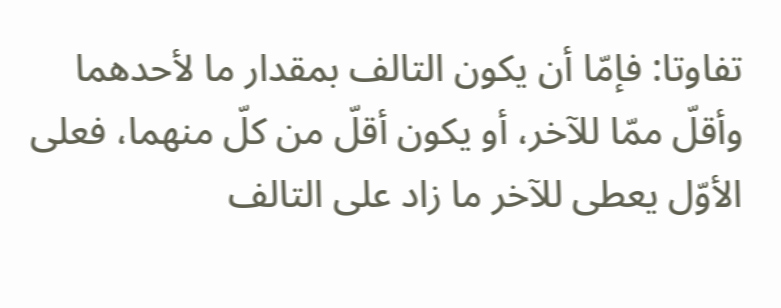تفاوتا: فإمّا أن يكون التالف بمقدار ما لأحدهما وأقلّ ممّا للآخر، أو يكون أقلّ من كلّ منهما، فعلى الأوّل يعطى للآخر ما زاد على التالف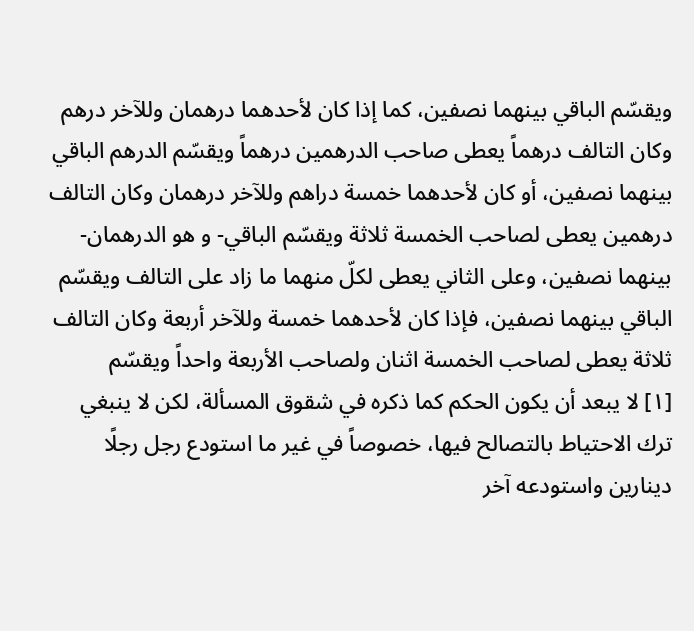ويقسّم الباقي بينهما نصفين، كما إذا كان لأحدهما درهمان وللآخر درهم وكان التالف درهماً يعطى صاحب الدرهمين درهماً ويقسّم الدرهم الباقي بينهما نصفين، أو كان لأحدهما خمسة دراهم وللآخر درهمان وكان التالف درهمين يعطى لصاحب الخمسة ثلاثة ويقسّم الباقي- و هو الدرهمان- بينهما نصفين، وعلى الثاني يعطى لكلّ منهما ما زاد على التالف ويقسّم الباقي بينهما نصفين، فإذا كان لأحدهما خمسة وللآخر أربعة وكان التالف ثلاثة يعطى لصاحب الخمسة اثنان ولصاحب الأربعة واحداً ويقسّم
[١] لا يبعد أن يكون الحكم كما ذكره في شقوق المسألة، لكن لا ينبغي ترك الاحتياط بالتصالح فيها، خصوصاً في غير ما استودع رجل رجلًا دينارين واستودعه آخر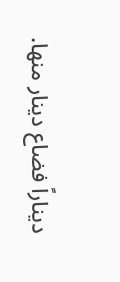ديناراً فضاع دينار منها.